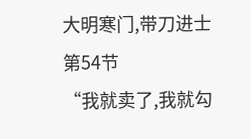大明寒门,带刀进士 第54节
“我就卖了,我就勾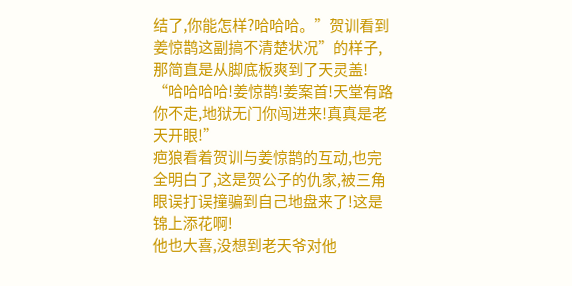结了,你能怎样?哈哈哈。”贺训看到姜惊鹊这副搞不清楚状况”的样子,那简直是从脚底板爽到了天灵盖!
“哈哈哈哈!姜惊鹊!姜案首!天堂有路你不走,地狱无门你闯进来!真真是老天开眼!”
疤狼看着贺训与姜惊鹊的互动,也完全明白了,这是贺公子的仇家,被三角眼误打误撞骗到自己地盘来了!这是锦上添花啊!
他也大喜,没想到老天爷对他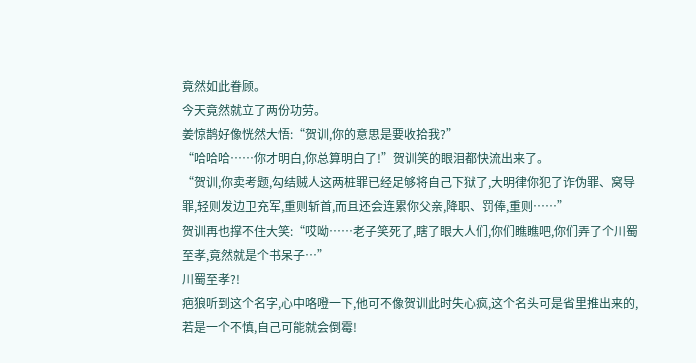竟然如此眷顾。
今天竟然就立了两份功劳。
姜惊鹊好像恍然大悟:“贺训,你的意思是要收拾我?”
“哈哈哈……你才明白,你总算明白了!”贺训笑的眼泪都快流出来了。
“贺训,你卖考题,勾结贼人这两桩罪已经足够将自己下狱了,大明律你犯了诈伪罪、窝导罪,轻则发边卫充军,重则斩首,而且还会连累你父亲,降职、罚俸,重则……”
贺训再也撑不住大笑:“哎呦……老子笑死了,瞎了眼大人们,你们瞧瞧吧,你们弄了个川蜀至孝,竟然就是个书呆子…”
川蜀至孝?!
疤狼听到这个名字,心中咯噔一下,他可不像贺训此时失心疯,这个名头可是省里推出来的,若是一个不慎,自己可能就会倒霉!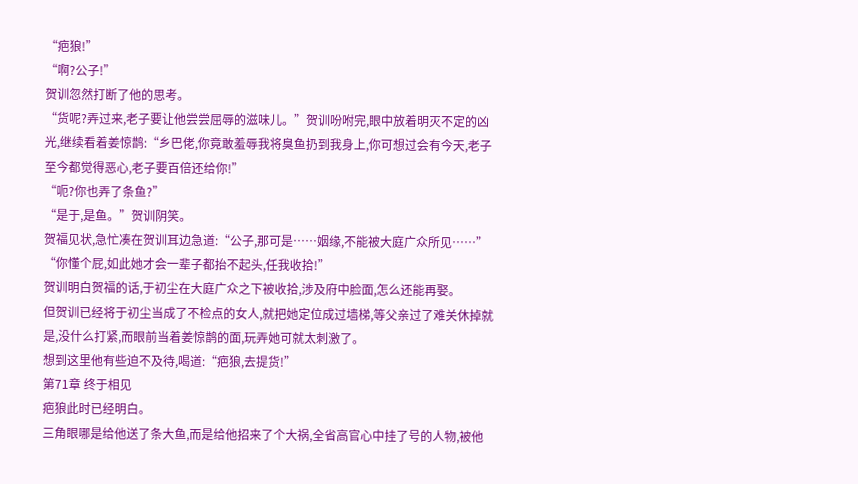“疤狼!”
“啊?公子!”
贺训忽然打断了他的思考。
“货呢?弄过来,老子要让他尝尝屈辱的滋味儿。”贺训吩咐完,眼中放着明灭不定的凶光,继续看着姜惊鹊:“乡巴佬,你竟敢羞辱我将臭鱼扔到我身上,你可想过会有今天,老子至今都觉得恶心,老子要百倍还给你!”
“呃?你也弄了条鱼?”
“是于,是鱼。”贺训阴笑。
贺福见状,急忙凑在贺训耳边急道:“公子,那可是……姻缘,不能被大庭广众所见……”
“你懂个屁,如此她才会一辈子都抬不起头,任我收拾!”
贺训明白贺福的话,于初尘在大庭广众之下被收拾,涉及府中脸面,怎么还能再娶。
但贺训已经将于初尘当成了不检点的女人,就把她定位成过墙梯,等父亲过了难关休掉就是,没什么打紧,而眼前当着姜惊鹊的面,玩弄她可就太刺激了。
想到这里他有些迫不及待,喝道:“疤狼,去提货!”
第71章 终于相见
疤狼此时已经明白。
三角眼哪是给他送了条大鱼,而是给他招来了个大祸,全省高官心中挂了号的人物,被他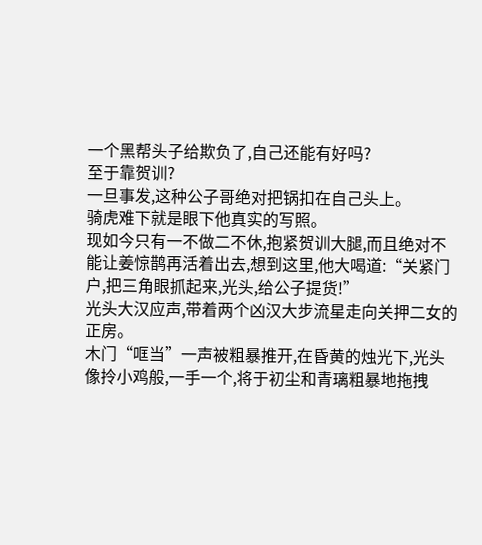一个黑帮头子给欺负了,自己还能有好吗?
至于靠贺训?
一旦事发,这种公子哥绝对把锅扣在自己头上。
骑虎难下就是眼下他真实的写照。
现如今只有一不做二不休,抱紧贺训大腿,而且绝对不能让姜惊鹊再活着出去,想到这里,他大喝道:“关紧门户,把三角眼抓起来,光头,给公子提货!”
光头大汉应声,带着两个凶汉大步流星走向关押二女的正房。
木门“哐当”一声被粗暴推开,在昏黄的烛光下,光头像拎小鸡般,一手一个,将于初尘和青璃粗暴地拖拽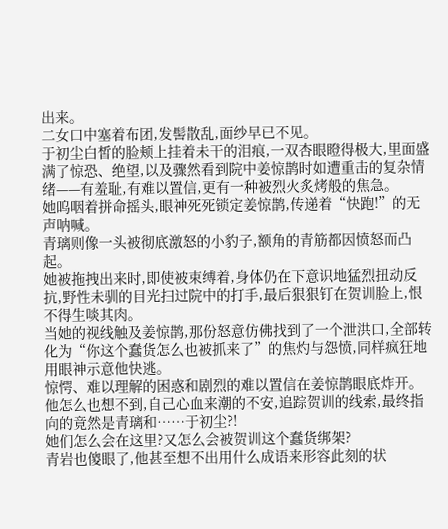出来。
二女口中塞着布团,发髻散乱,面纱早已不见。
于初尘白皙的脸颊上挂着未干的泪痕,一双杏眼瞪得极大,里面盛满了惊恐、绝望,以及骤然看到院中姜惊鹊时如遭重击的复杂情绪——有羞耻,有难以置信,更有一种被烈火炙烤般的焦急。
她呜咽着拼命摇头,眼神死死锁定姜惊鹊,传递着“快跑!”的无声呐喊。
青璃则像一头被彻底激怒的小豹子,额角的青筋都因愤怒而凸起。
她被拖拽出来时,即使被束缚着,身体仍在下意识地猛烈扭动反抗,野性未驯的目光扫过院中的打手,最后狠狠钉在贺训脸上,恨不得生啖其肉。
当她的视线触及姜惊鹊,那份怒意仿佛找到了一个泄洪口,全部转化为“你这个蠢货怎么也被抓来了”的焦灼与怨愤,同样疯狂地用眼神示意他快逃。
惊愕、难以理解的困惑和剧烈的难以置信在姜惊鹊眼底炸开。
他怎么也想不到,自己心血来潮的不安,追踪贺训的线索,最终指向的竟然是青璃和……于初尘?!
她们怎么会在这里?又怎么会被贺训这个蠢货绑架?
青岩也傻眼了,他甚至想不出用什么成语来形容此刻的状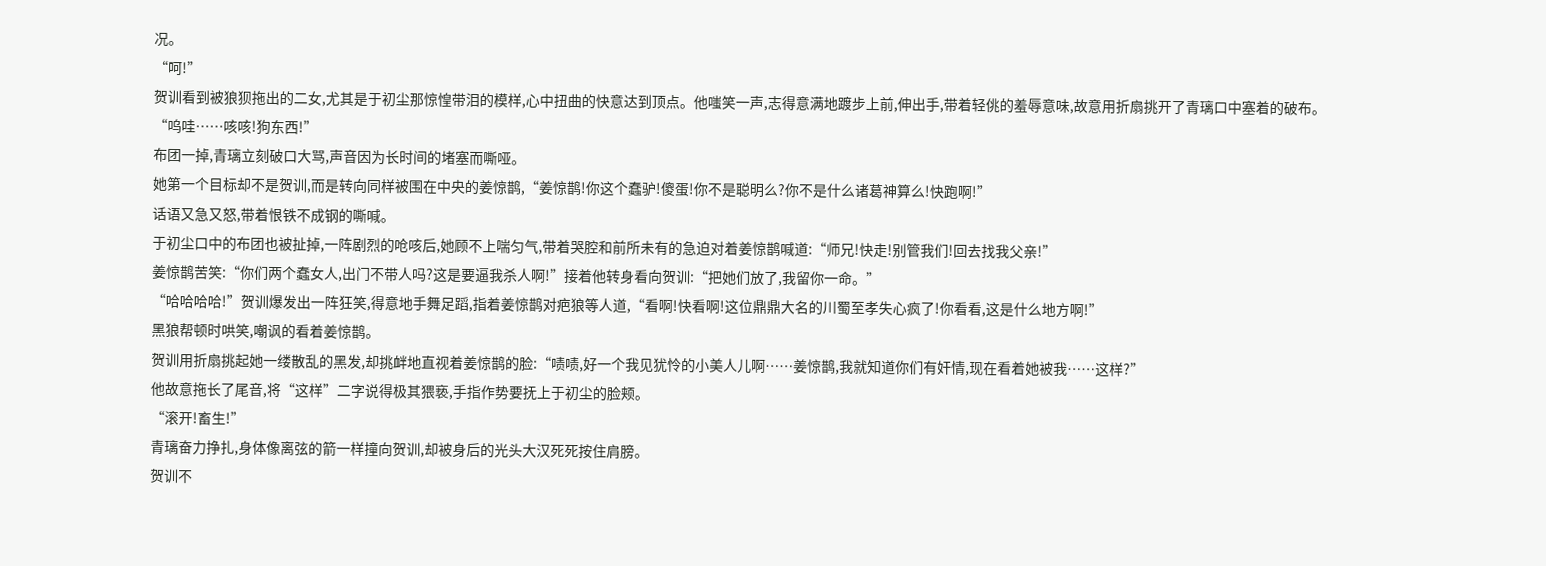况。
“呵!”
贺训看到被狼狈拖出的二女,尤其是于初尘那惊惶带泪的模样,心中扭曲的快意达到顶点。他嗤笑一声,志得意满地踱步上前,伸出手,带着轻佻的羞辱意味,故意用折扇挑开了青璃口中塞着的破布。
“呜哇……咳咳!狗东西!”
布团一掉,青璃立刻破口大骂,声音因为长时间的堵塞而嘶哑。
她第一个目标却不是贺训,而是转向同样被围在中央的姜惊鹊,“姜惊鹊!你这个蠢驴!傻蛋!你不是聪明么?你不是什么诸葛神算么!快跑啊!”
话语又急又怒,带着恨铁不成钢的嘶喊。
于初尘口中的布团也被扯掉,一阵剧烈的呛咳后,她顾不上喘匀气,带着哭腔和前所未有的急迫对着姜惊鹊喊道:“师兄!快走!别管我们!回去找我父亲!”
姜惊鹊苦笑:“你们两个蠢女人,出门不带人吗?这是要逼我杀人啊!”接着他转身看向贺训:“把她们放了,我留你一命。”
“哈哈哈哈!”贺训爆发出一阵狂笑,得意地手舞足蹈,指着姜惊鹊对疤狼等人道,“看啊!快看啊!这位鼎鼎大名的川蜀至孝失心疯了!你看看,这是什么地方啊!”
黑狼帮顿时哄笑,嘲讽的看着姜惊鹊。
贺训用折扇挑起她一缕散乱的黑发,却挑衅地直视着姜惊鹊的脸:“啧啧,好一个我见犹怜的小美人儿啊……姜惊鹊,我就知道你们有奸情,现在看着她被我……这样?”
他故意拖长了尾音,将“这样”二字说得极其猥亵,手指作势要抚上于初尘的脸颊。
“滚开!畜生!”
青璃奋力挣扎,身体像离弦的箭一样撞向贺训,却被身后的光头大汉死死按住肩膀。
贺训不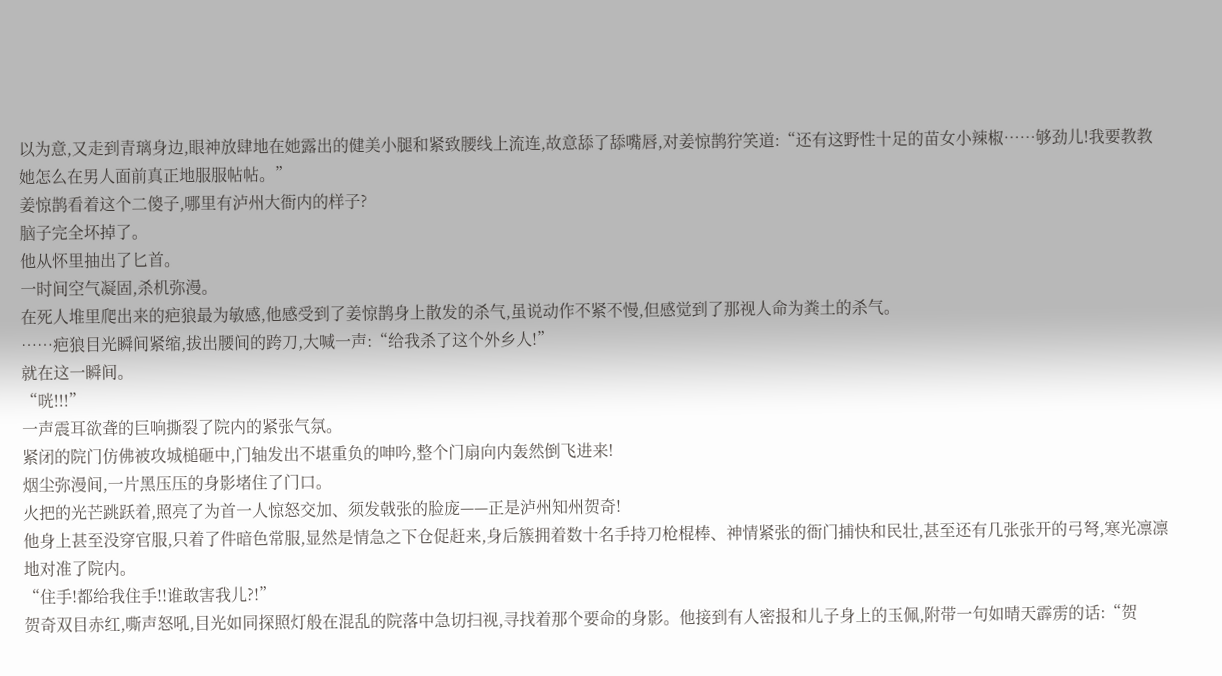以为意,又走到青璃身边,眼神放肆地在她露出的健美小腿和紧致腰线上流连,故意舔了舔嘴唇,对姜惊鹊狞笑道:“还有这野性十足的苗女小辣椒……够劲儿!我要教教她怎么在男人面前真正地服服帖帖。”
姜惊鹊看着这个二傻子,哪里有泸州大衙内的样子?
脑子完全坏掉了。
他从怀里抽出了匕首。
一时间空气凝固,杀机弥漫。
在死人堆里爬出来的疤狼最为敏感,他感受到了姜惊鹊身上散发的杀气,虽说动作不紧不慢,但感觉到了那视人命为粪土的杀气。
……疤狼目光瞬间紧缩,拔出腰间的跨刀,大喊一声:“给我杀了这个外乡人!”
就在这一瞬间。
“咣!!!”
一声震耳欲聋的巨响撕裂了院内的紧张气氛。
紧闭的院门仿佛被攻城槌砸中,门轴发出不堪重负的呻吟,整个门扇向内轰然倒飞进来!
烟尘弥漫间,一片黑压压的身影堵住了门口。
火把的光芒跳跃着,照亮了为首一人惊怒交加、须发戟张的脸庞——正是泸州知州贺奇!
他身上甚至没穿官服,只着了件暗色常服,显然是情急之下仓促赶来,身后簇拥着数十名手持刀枪棍棒、神情紧张的衙门捕快和民壮,甚至还有几张张开的弓弩,寒光凛凛地对准了院内。
“住手!都给我住手!!谁敢害我儿?!”
贺奇双目赤红,嘶声怒吼,目光如同探照灯般在混乱的院落中急切扫视,寻找着那个要命的身影。他接到有人密报和儿子身上的玉佩,附带一句如晴天霹雳的话:“贺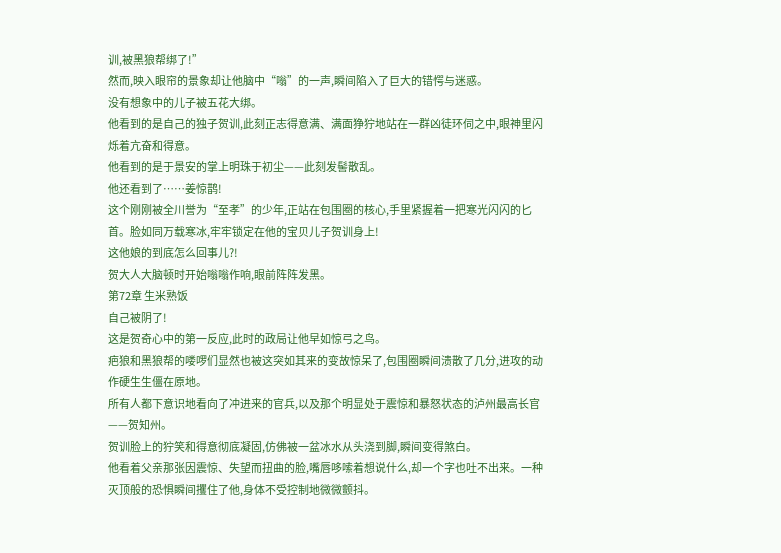训,被黑狼帮绑了!”
然而,映入眼帘的景象却让他脑中“嗡”的一声,瞬间陷入了巨大的错愕与迷惑。
没有想象中的儿子被五花大绑。
他看到的是自己的独子贺训,此刻正志得意满、满面狰狞地站在一群凶徒环伺之中,眼神里闪烁着亢奋和得意。
他看到的是于景安的掌上明珠于初尘——此刻发髻散乱。
他还看到了……姜惊鹊!
这个刚刚被全川誉为“至孝”的少年,正站在包围圈的核心,手里紧握着一把寒光闪闪的匕首。脸如同万载寒冰,牢牢锁定在他的宝贝儿子贺训身上!
这他娘的到底怎么回事儿?!
贺大人大脑顿时开始嗡嗡作响,眼前阵阵发黑。
第72章 生米熟饭
自己被阴了!
这是贺奇心中的第一反应,此时的政局让他早如惊弓之鸟。
疤狼和黑狼帮的喽啰们显然也被这突如其来的变故惊呆了,包围圈瞬间溃散了几分,进攻的动作硬生生僵在原地。
所有人都下意识地看向了冲进来的官兵,以及那个明显处于震惊和暴怒状态的泸州最高长官——贺知州。
贺训脸上的狞笑和得意彻底凝固,仿佛被一盆冰水从头浇到脚,瞬间变得煞白。
他看着父亲那张因震惊、失望而扭曲的脸,嘴唇哆嗦着想说什么,却一个字也吐不出来。一种灭顶般的恐惧瞬间攫住了他,身体不受控制地微微颤抖。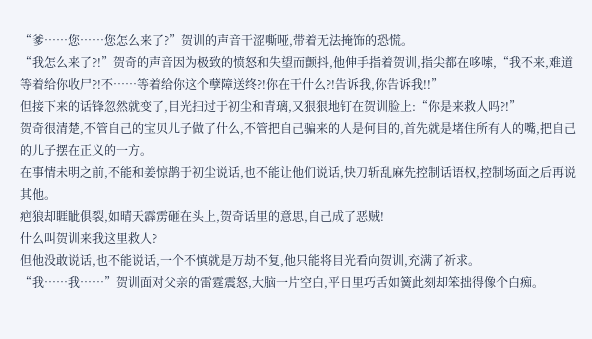“爹……您……您怎么来了?”贺训的声音干涩嘶哑,带着无法掩饰的恐慌。
“我怎么来了?!”贺奇的声音因为极致的愤怒和失望而颤抖,他伸手指着贺训,指尖都在哆嗦,“我不来,难道等着给你收尸?!不……等着给你这个孽障送终?!你在干什么?!告诉我,你告诉我!!”
但接下来的话锋忽然就变了,目光扫过于初尘和青璃,又狠狠地钉在贺训脸上:“你是来救人吗?!”
贺奇很清楚,不管自己的宝贝儿子做了什么,不管把自己骗来的人是何目的,首先就是堵住所有人的嘴,把自己的儿子摆在正义的一方。
在事情未明之前,不能和姜惊鹊于初尘说话,也不能让他们说话,快刀斩乱麻先控制话语权,控制场面之后再说其他。
疤狼却睚眦俱裂,如晴天霹雳砸在头上,贺奇话里的意思,自己成了恶贼!
什么叫贺训来我这里救人?
但他没敢说话,也不能说话,一个不慎就是万劫不复,他只能将目光看向贺训,充满了祈求。
“我……我……”贺训面对父亲的雷霆震怒,大脑一片空白,平日里巧舌如簧此刻却笨拙得像个白痴。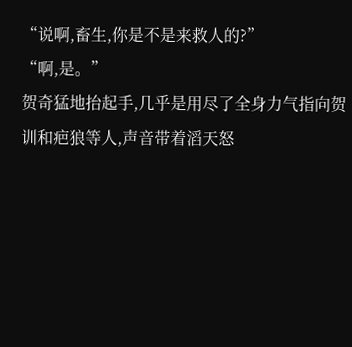“说啊,畜生,你是不是来救人的?”
“啊,是。”
贺奇猛地抬起手,几乎是用尽了全身力气指向贺训和疤狼等人,声音带着滔天怒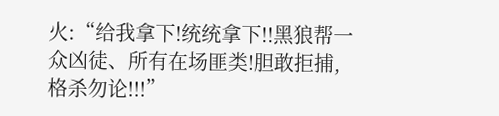火:“给我拿下!统统拿下!!黑狼帮一众凶徒、所有在场匪类!胆敢拒捕,格杀勿论!!!”